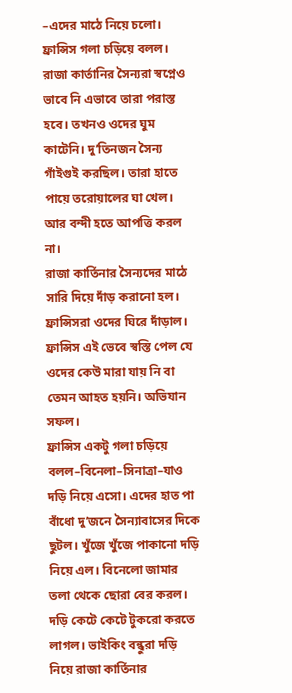–এদের মাঠে নিয়ে চলো। ফ্রান্সিস গলা চড়িয়ে বলল। রাজা কার্তানির সৈন্যরা স্বপ্নেও ভাবে নি এভাবে তারা পরাস্ত হবে। তখনও ওদের ঘুম কাটেনি। দু’তিনজন সৈন্য গাঁইগুই করছিল। তারা হাতে পায়ে তরোয়ালের ঘা খেল। আর বন্দী হতে আপত্তি করল না।
রাজা কার্তিনার সৈন্যদের মাঠে সারি দিয়ে দাঁড় করানো হল। ফ্রান্সিসরা ওদের ঘিরে দাঁড়াল। ফ্রান্সিস এই ভেবে স্বস্তি পেল যে ওদের কেউ মারা যায় নি বা তেমন আহত হয়নি। অভিযান সফল।
ফ্রান্সিস একটু গলা চড়িয়ে বলল–বিনেলা–সিনাত্রা–যাও দড়ি নিয়ে এসো। এদের হাত পা বাঁধো দু’জনে সৈন্যাবাসের দিকে ছুটল। খুঁজে খুঁজে পাকানো দড়ি নিয়ে এল। বিনেলো জামার তলা থেকে ছোরা বের করল। দড়ি কেটে কেটে টুকরো করতে লাগল। ভাইকিং বন্ধুরা দড়ি নিয়ে রাজা কার্তিনার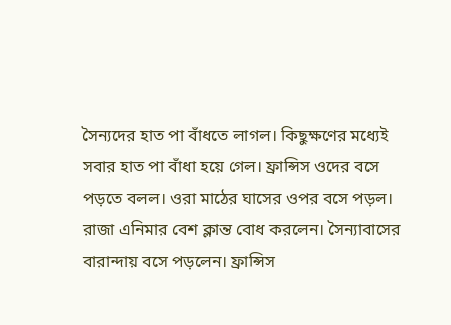সৈন্যদের হাত পা বাঁধতে লাগল। কিছুক্ষণের মধ্যেই সবার হাত পা বাঁধা হয়ে গেল। ফ্রান্সিস ওদের বসে পড়তে বলল। ওরা মাঠের ঘাসের ওপর বসে পড়ল।
রাজা এনিমার বেশ ক্লান্ত বোধ করলেন। সৈন্যাবাসের বারান্দায় বসে পড়লেন। ফ্রান্সিস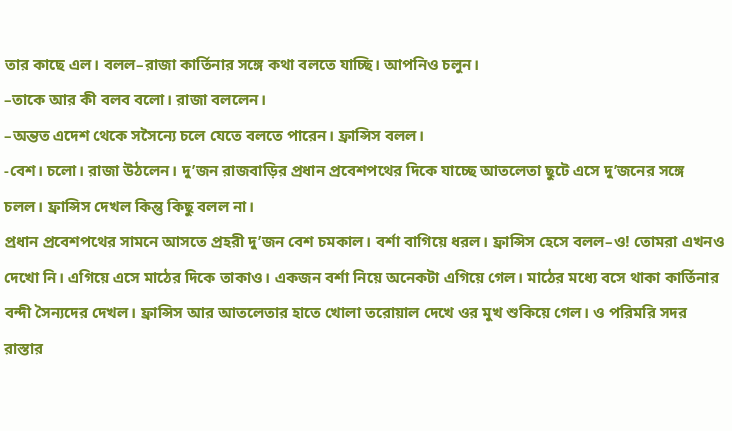তার কাছে এল। বলল–রাজা কার্তিনার সঙ্গে কথা বলতে যাচ্ছি। আপনিও চলুন।
–তাকে আর কী বলব বলো। রাজা বললেন।
–অন্তত এদেশ থেকে সসৈন্যে চলে যেতে বলতে পারেন। ফ্রান্সিস বলল।
-বেশ। চলো। রাজা উঠলেন। দু’জন রাজবাড়ির প্রধান প্রবেশপথের দিকে যাচ্ছে আতলেতা ছুটে এসে দু’জনের সঙ্গে চলল। ফ্রান্সিস দেখল কিন্তু কিছু বলল না।
প্রধান প্রবেশপথের সামনে আসতে প্রহরী দু’জন বেশ চমকাল। বর্শা বাগিয়ে ধরল। ফ্রান্সিস হেসে বলল–ও! তোমরা এখনও দেখো নি। এগিয়ে এসে মাঠের দিকে তাকাও। একজন বর্শা নিয়ে অনেকটা এগিয়ে গেল। মাঠের মধ্যে বসে থাকা কার্তিনার বন্দী সৈন্যদের দেখল। ফ্রান্সিস আর আতলেতার হাতে খোলা তরোয়াল দেখে ওর মুখ শুকিয়ে গেল। ও পরিমরি সদর রাস্তার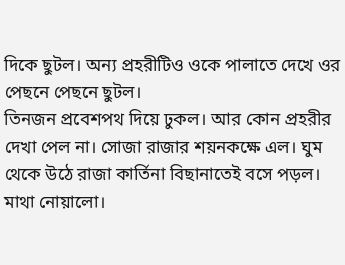দিকে ছুটল। অন্য প্রহরীটিও ওকে পালাতে দেখে ওর পেছনে পেছনে ছুটল।
তিনজন প্রবেশপথ দিয়ে ঢুকল। আর কোন প্রহরীর দেখা পেল না। সোজা রাজার শয়নকক্ষে এল। ঘুম থেকে উঠে রাজা কার্তিনা বিছানাতেই বসে পড়ল। মাথা নোয়ালো।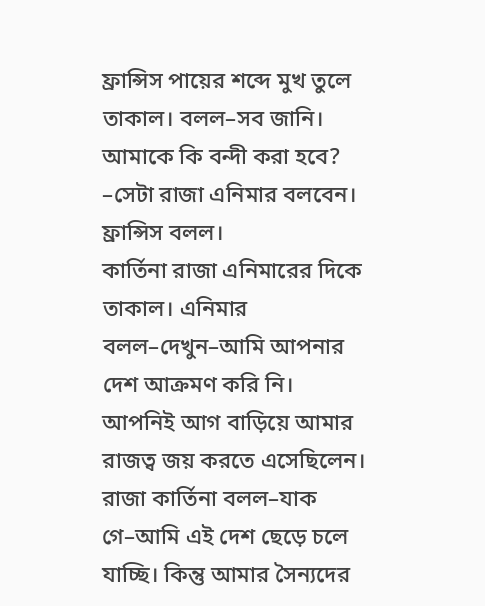ফ্রান্সিস পায়ের শব্দে মুখ তুলে তাকাল। বলল–সব জানি। আমাকে কি বন্দী করা হবে?
–সেটা রাজা এনিমার বলবেন। ফ্রান্সিস বলল।
কার্তিনা রাজা এনিমারের দিকে তাকাল। এনিমার বলল–দেখুন–আমি আপনার দেশ আক্রমণ করি নি। আপনিই আগ বাড়িয়ে আমার রাজত্ব জয় করতে এসেছিলেন। রাজা কার্তিনা বলল–যাক গে–আমি এই দেশ ছেড়ে চলে যাচ্ছি। কিন্তু আমার সৈন্যদের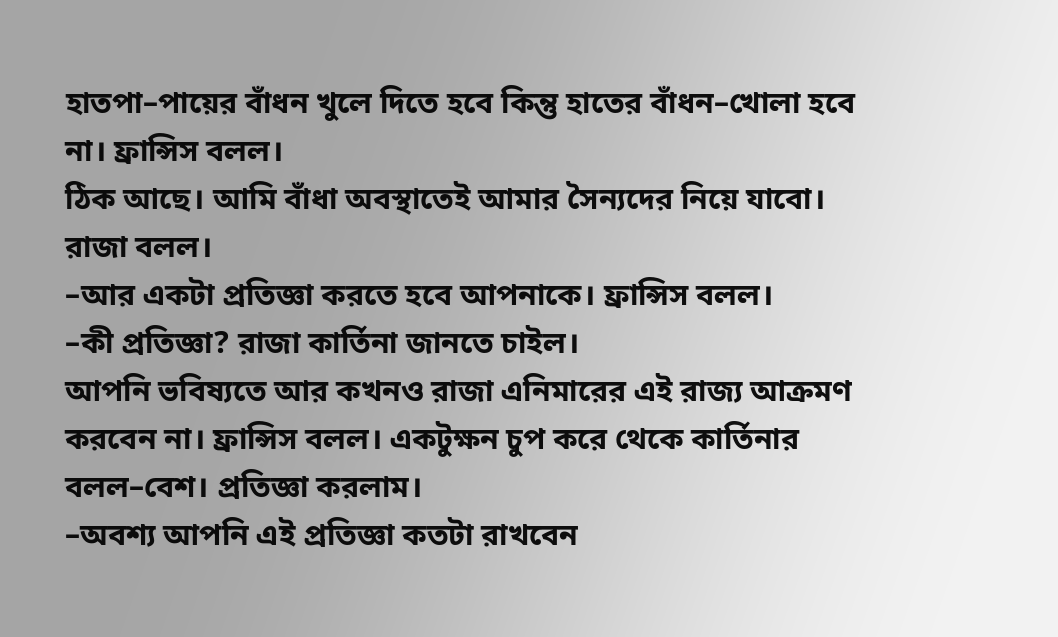হাতপা–পায়ের বাঁধন খুলে দিতে হবে কিন্তু হাতের বাঁধন–খোলা হবে না। ফ্রান্সিস বলল।
ঠিক আছে। আমি বাঁধা অবস্থাতেই আমার সৈন্যদের নিয়ে যাবো। রাজা বলল।
–আর একটা প্রতিজ্ঞা করতে হবে আপনাকে। ফ্রান্সিস বলল।
–কী প্রতিজ্ঞা? রাজা কার্তিনা জানতে চাইল।
আপনি ভবিষ্যতে আর কখনও রাজা এনিমারের এই রাজ্য আক্রমণ করবেন না। ফ্রান্সিস বলল। একটুক্ষন চুপ করে থেকে কার্তিনার বলল–বেশ। প্রতিজ্ঞা করলাম।
–অবশ্য আপনি এই প্রতিজ্ঞা কতটা রাখবেন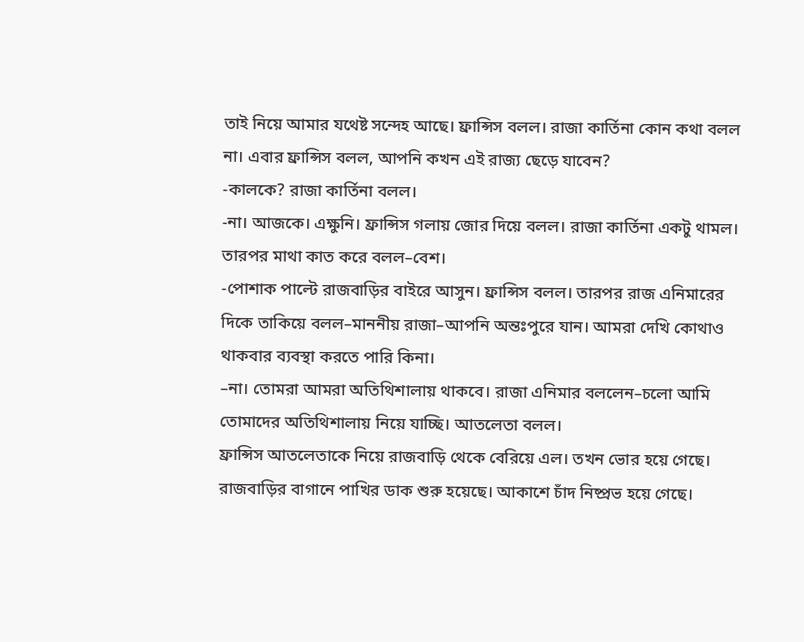তাই নিয়ে আমার যথেষ্ট সন্দেহ আছে। ফ্রান্সিস বলল। রাজা কার্তিনা কোন কথা বলল না। এবার ফ্রান্সিস বলল, আপনি কখন এই রাজ্য ছেড়ে যাবেন?
-কালকে? রাজা কার্তিনা বলল।
-না। আজকে। এক্ষুনি। ফ্রান্সিস গলায় জোর দিয়ে বলল। রাজা কার্তিনা একটু থামল। তারপর মাথা কাত করে বলল–বেশ।
-পোশাক পাল্টে রাজবাড়ির বাইরে আসুন। ফ্রান্সিস বলল। তারপর রাজ এনিমারের দিকে তাকিয়ে বলল–মাননীয় রাজা–আপনি অন্তঃপুরে যান। আমরা দেখি কোথাও থাকবার ব্যবস্থা করতে পারি কিনা।
–না। তোমরা আমরা অতিথিশালায় থাকবে। রাজা এনিমার বললেন–চলো আমি তোমাদের অতিথিশালায় নিয়ে যাচ্ছি। আতলেতা বলল।
ফ্রান্সিস আতলেতাকে নিয়ে রাজবাড়ি থেকে বেরিয়ে এল। তখন ভোর হয়ে গেছে। রাজবাড়ির বাগানে পাখির ডাক শুরু হয়েছে। আকাশে চাঁদ নিষ্প্রভ হয়ে গেছে।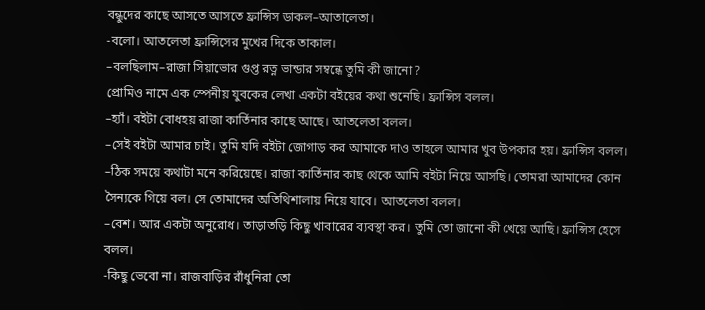বন্ধুদের কাছে আসতে আসতে ফ্রান্সিস ডাকল–আতালেতা।
-বলো। আতলেতা ফ্রান্সিসের মুখের দিকে তাকাল।
–বলছিলাম–রাজা সিয়াভোর গুপ্ত রত্ন ভান্ডার সম্বন্ধে তুমি কী জানো?
প্রোমিও নামে এক স্পেনীয় যুবকের লেখা একটা বইয়ের কথা শুনেছি। ফ্রান্সিস বলল।
–হ্যাঁ। বইটা বোধহয় রাজা কার্তিনার কাছে আছে। আতলেতা বলল।
–সেই বইটা আমার চাই। তুমি যদি বইটা জোগাড় কর আমাকে দাও তাহলে আমার খুব উপকার হয়। ফ্রান্সিস বলল।
–ঠিক সময়ে কথাটা মনে করিয়েছে। রাজা কার্তিনার কাছ থেকে আমি বইটা নিয়ে আসছি। তোমরা আমাদের কোন সৈন্যকে গিয়ে বল। সে তোমাদের অতিথিশালায় নিয়ে যাবে। আতলেতা বলল।
–বেশ। আর একটা অনুরোধ। তাড়াতড়ি কিছু খাবারের ব্যবস্থা কর। তুমি তো জানো কী খেয়ে আছি। ফ্রান্সিস হেসে বলল।
-কিছু ভেবো না। রাজবাড়ির রাঁধুনিরা তো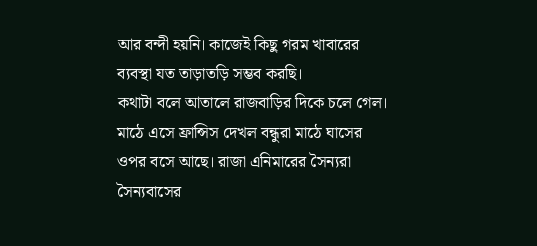আর বন্দী হয়নি। কাজেই কিছু গরম খাবারের ব্যবস্থা যত তাড়াতড়ি সম্ভব করছি।
কথাটা বলে আতালে রাজবাড়ির দিকে চলে গেল।
মাঠে এসে ফ্রান্সিস দেখল বন্ধুরা মাঠে ঘাসের ওপর বসে আছে। রাজা এনিমারের সৈন্যরা সৈন্যবাসের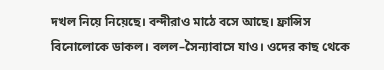দখল নিয়ে নিয়েছে। বন্দীরাও মাঠে বসে আছে। ফ্রান্সিস বিনোলোকে ডাকল। বলল–সৈন্যাবাসে যাও। ওদের কাছ থেকে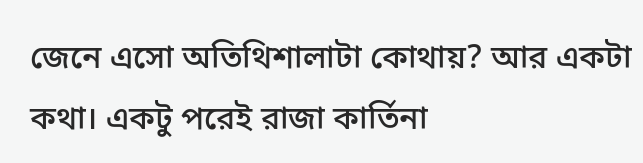জেনে এসো অতিথিশালাটা কোথায়? আর একটা কথা। একটু পরেই রাজা কার্তিনা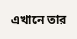এখানে তার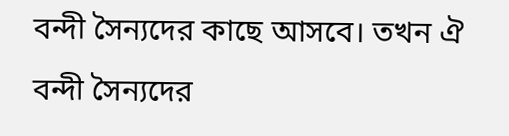বন্দী সৈন্যদের কাছে আসবে। তখন ঐ বন্দী সৈন্যদের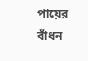পায়ের বাঁধন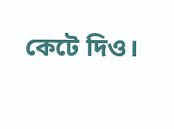কেটে দিও।